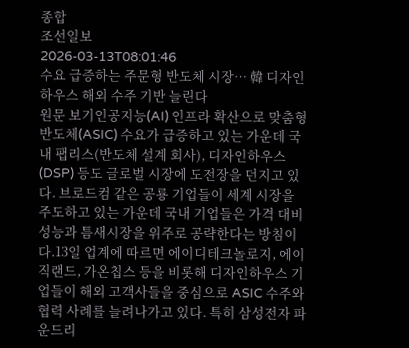종합
조선일보
2026-03-13T08:01:46
수요 급증하는 주문형 반도체 시장… 韓 디자인하우스 해외 수주 기반 늘린다
원문 보기인공지능(AI) 인프라 확산으로 맞춤형 반도체(ASIC) 수요가 급증하고 있는 가운데 국내 팹리스(반도체 설계 회사), 디자인하우스(DSP) 등도 글로벌 시장에 도전장을 던지고 있다. 브로드컴 같은 공룡 기업들이 세계 시장을 주도하고 있는 가운데 국내 기업들은 가격 대비 성능과 틈새시장을 위주로 공략한다는 방침이다.13일 업계에 따르면 에이디테크놀로지, 에이직랜드, 가온칩스 등을 비롯해 디자인하우스 기업들이 해외 고객사들을 중심으로 ASIC 수주와 협력 사례를 늘려나가고 있다. 특히 삼성전자 파운드리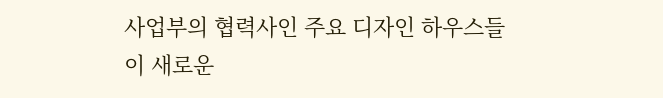사업부의 협력사인 주요 디자인 하우스들이 새로운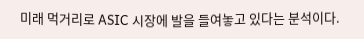미래 먹거리로 ASIC 시장에 발을 들여놓고 있다는 분석이다.